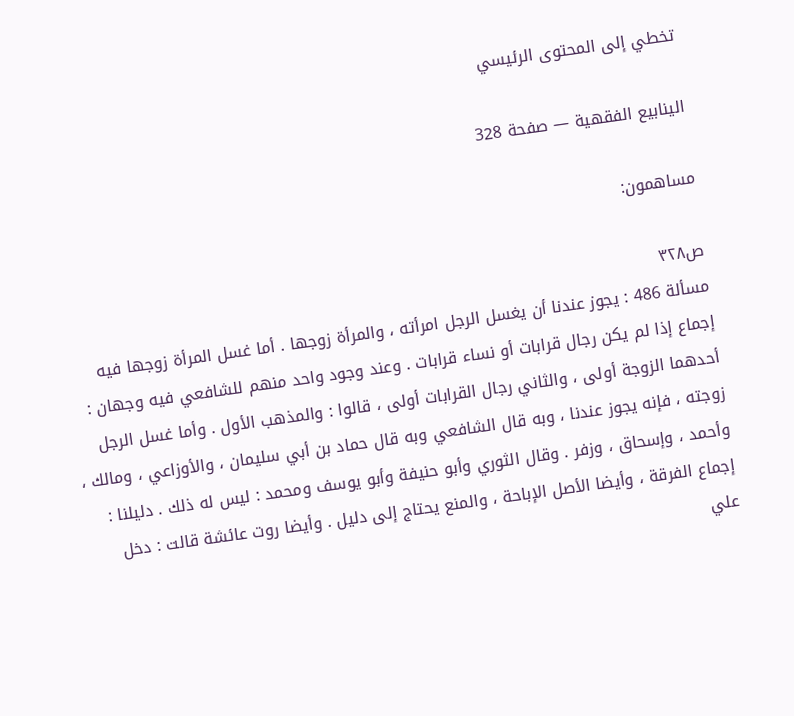تخطي إلى المحتوى الرئيسي

الينابيع الفقهية — صفحة 328

مساهمون:

ص٣٢٨
مسألة 486 : يجوز عندنا أن يغسل الرجل امرأته ، والمرأة زوجها . أما غسل المرأة زوجها فيه إجماع إذا لم يكن رجال قرابات أو نساء قرابات . وعند وجود واحد منهم للشافعي فيه وجهان : أحدهما الزوجة أولى ، والثاني رجال القرابات أولى ، قالوا : والمذهب الأول . وأما غسل الرجل زوجته ، فإنه يجوز عندنا ، وبه قال الشافعي وبه قال حماد بن أبي سليمان ، والأوزاعي ، ومالك ، وأحمد ، وإسحاق ، وزفر . وقال الثوري وأبو حنيفة وأبو يوسف ومحمد : ليس له ذلك . دليلنا : إجماع الفرقة ، وأيضا الأصل الإباحة ، والمنع يحتاج إلى دليل . وأيضا روت عائشة قالت : دخل علي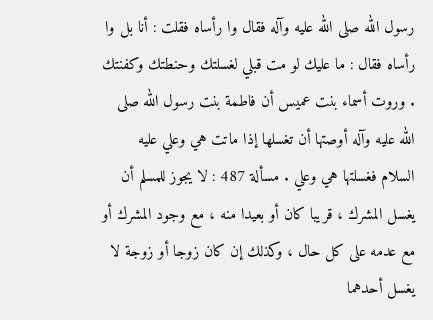رسول الله صلى الله عليه وآله فقال وا رأساه فقلت : أنا بل وا رأساه فقال : ما عليك لو مت قبلي لغسلتك وحنطتك وكفنتك . وروت أسماء بنت عميس أن فاطمة بنت رسول الله صلى الله عليه وآله أوصتها أن تغسلها إذا ماتت هي وعلي عليه السلام فغسلتها هي وعلي . مسألة 487 : لا يجوز للمسلم أن يغسل المشرك ، قريبا كان أو بعيدا منه ، مع وجود المشرك أو مع عدمه على كل حال ، وكذلك إن كان زوجا أو زوجة لا يغسل أحدهما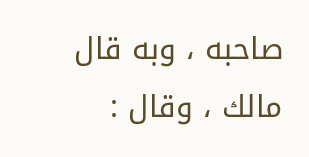صاحبه ، وبه قال مالك ، وقال :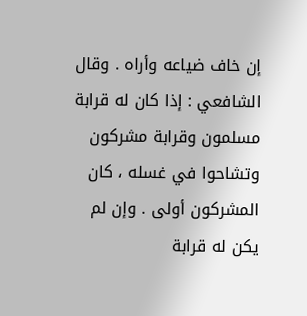إن خاف ضياعه وأراه . وقال الشافعي : إذا كان له قرابة مسلمون وقرابة مشركون وتشاحوا في غسله ، كان المشركون أولى . وإن لم يكن له قرابة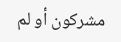مشركون أو لم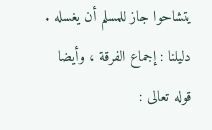يتشاحوا جاز للمسلم أن يغسله . دليلنا : إجماع الفرقة ، وأيضا قوله تعالى :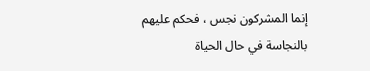إنما المشركون نجس ، فحكم عليهم بالنجاسة في حال الحياة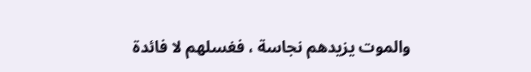والموت يزيدهم نجاسة ، فغسلهم لا فائدة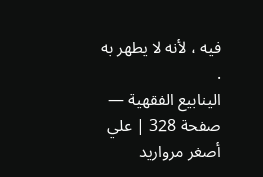فيه ، لأنه لا يطهر به .
الينابيع الفقهية — صفحة 328 | علي أصغر مرواريد